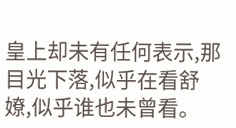皇上却未有任何表示,那目光下落,似乎在看舒嫽,似乎谁也未曾看。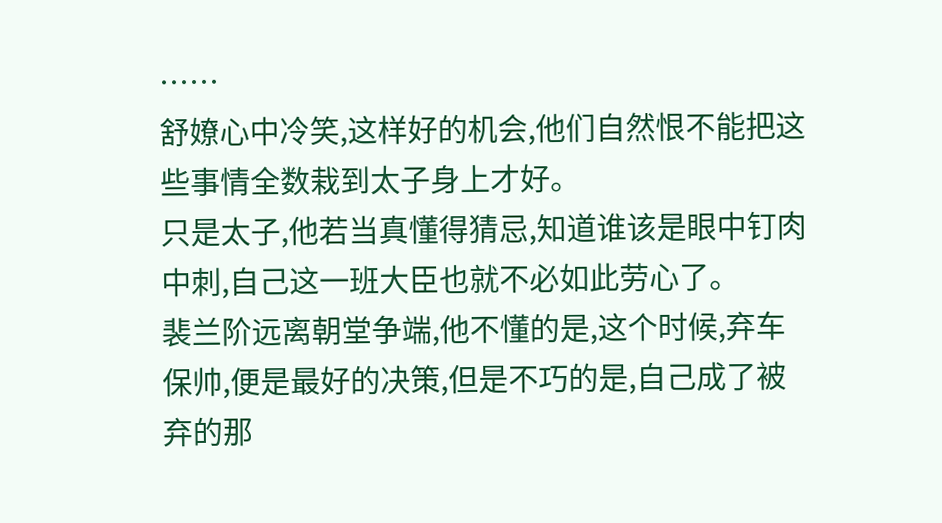……
舒嫽心中冷笑,这样好的机会,他们自然恨不能把这些事情全数栽到太子身上才好。
只是太子,他若当真懂得猜忌,知道谁该是眼中钉肉中刺,自己这一班大臣也就不必如此劳心了。
裴兰阶远离朝堂争端,他不懂的是,这个时候,弃车保帅,便是最好的决策,但是不巧的是,自己成了被弃的那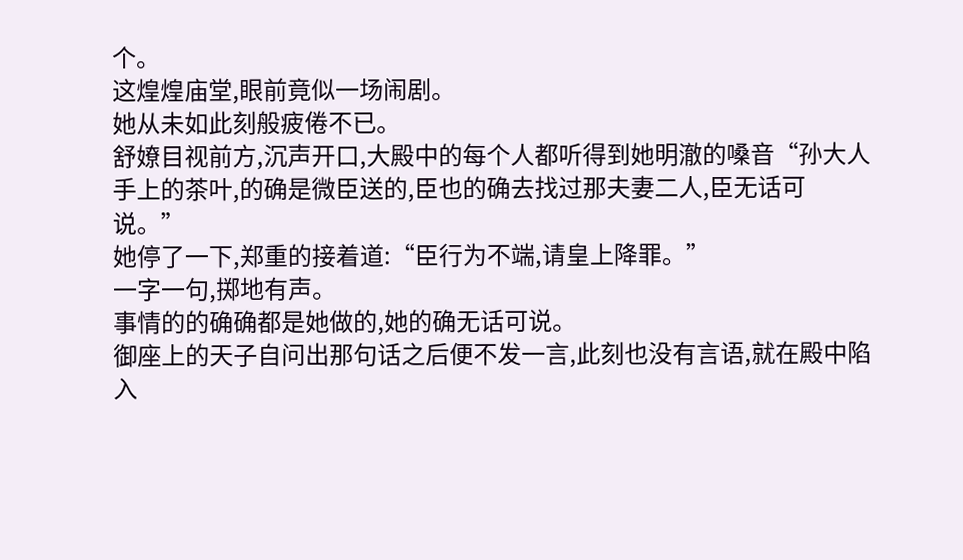个。
这煌煌庙堂,眼前竟似一场闹剧。
她从未如此刻般疲倦不已。
舒嫽目视前方,沉声开口,大殿中的每个人都听得到她明澈的嗓音“孙大人手上的茶叶,的确是微臣送的,臣也的确去找过那夫妻二人,臣无话可说。”
她停了一下,郑重的接着道:“臣行为不端,请皇上降罪。”
一字一句,掷地有声。
事情的的确确都是她做的,她的确无话可说。
御座上的天子自问出那句话之后便不发一言,此刻也没有言语,就在殿中陷入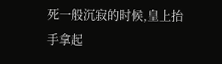死一般沉寂的时候,皇上抬手拿起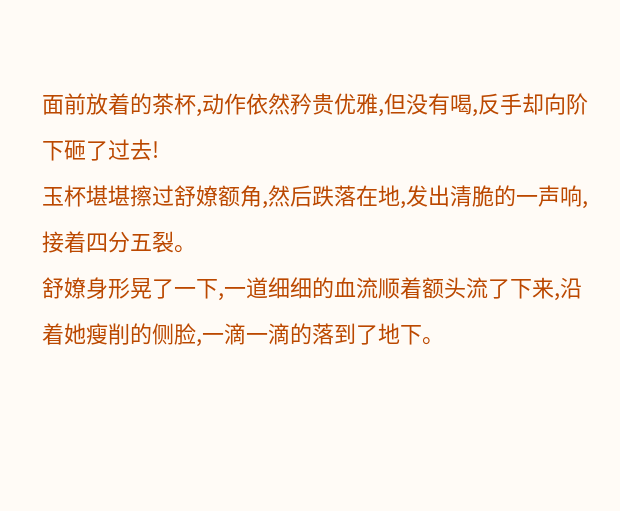面前放着的茶杯,动作依然矜贵优雅,但没有喝,反手却向阶下砸了过去!
玉杯堪堪擦过舒嫽额角,然后跌落在地,发出清脆的一声响,接着四分五裂。
舒嫽身形晃了一下,一道细细的血流顺着额头流了下来,沿着她瘦削的侧脸,一滴一滴的落到了地下。